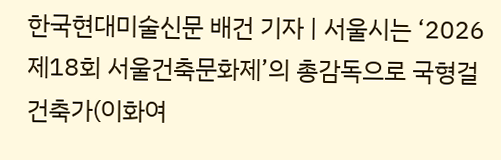한국현대미술신문 배건 기자 | 서울시는 ‘2026 제18회 서울건축문화제’의 총감독으로 국형걸 건축가(이화여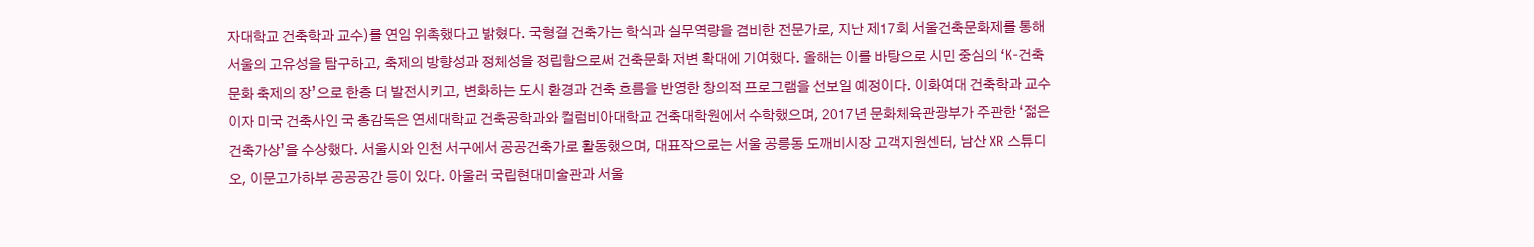자대학교 건축학과 교수)를 연임 위촉했다고 밝혔다. 국형걸 건축가는 학식과 실무역량을 겸비한 전문가로, 지난 제17회 서울건축문화제를 통해 서울의 고유성을 탐구하고, 축제의 방향성과 정체성을 정립함으로써 건축문화 저변 확대에 기여했다. 올해는 이를 바탕으로 시민 중심의 ‘K-건축문화 축제의 장’으로 한층 더 발전시키고, 변화하는 도시 환경과 건축 흐름을 반영한 창의적 프로그램을 선보일 예정이다. 이화여대 건축학과 교수이자 미국 건축사인 국 총감독은 연세대학교 건축공학과와 컬럼비아대학교 건축대학원에서 수학했으며, 2017년 문화체육관광부가 주관한 ‘젊은 건축가상’을 수상했다. 서울시와 인천 서구에서 공공건축가로 활동했으며, 대표작으로는 서울 공릉동 도깨비시장 고객지원센터, 남산 XR 스튜디오, 이문고가하부 공공공간 등이 있다. 아울러 국립현대미술관과 서울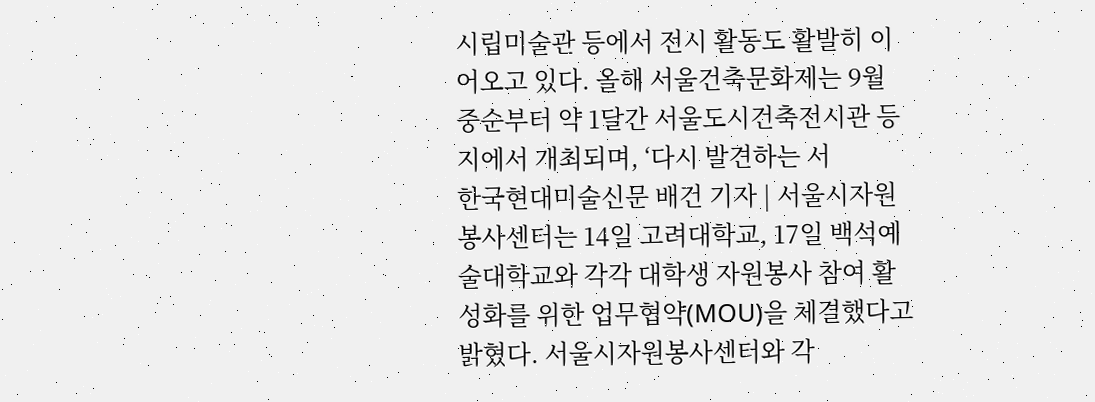시립미술관 등에서 전시 활동도 활발히 이어오고 있다. 올해 서울건축문화제는 9월 중순부터 약 1달간 서울도시건축전시관 등지에서 개최되며, ‘다시 발견하는 서
한국현대미술신문 배건 기자 | 서울시자원봉사센터는 14일 고려대학교, 17일 백석예술대학교와 각각 대학생 자원봉사 참여 활성화를 위한 업무협약(MOU)을 체결했다고 밝혔다. 서울시자원봉사센터와 각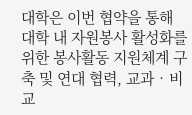대학은 이번 협약을 통해 대학 내 자원봉사 활성화를 위한 봉사활동 지원체계 구축 및 연대 협력, 교과‧비교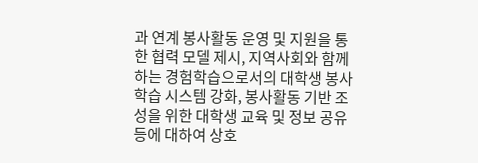과 연계 봉사활동 운영 및 지원을 통한 협력 모델 제시, 지역사회와 함께하는 경험학습으로서의 대학생 봉사학습 시스템 강화, 봉사활동 기반 조성을 위한 대학생 교육 및 정보 공유 등에 대하여 상호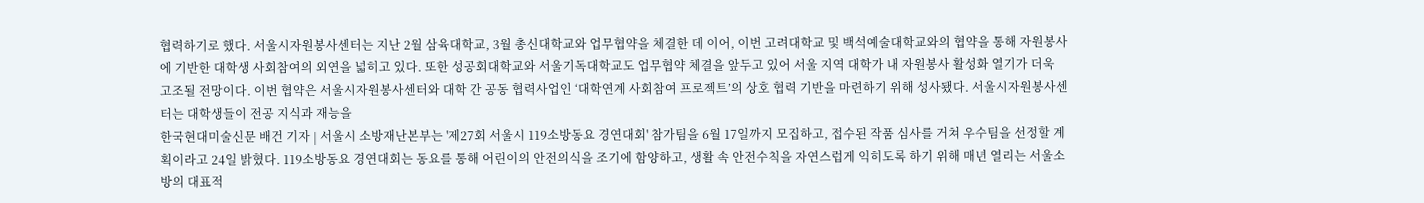협력하기로 했다. 서울시자원봉사센터는 지난 2월 삼육대학교, 3월 총신대학교와 업무협약을 체결한 데 이어, 이번 고려대학교 및 백석예술대학교와의 협약을 통해 자원봉사에 기반한 대학생 사회참여의 외연을 넓히고 있다. 또한 성공회대학교와 서울기독대학교도 업무협약 체결을 앞두고 있어 서울 지역 대학가 내 자원봉사 활성화 열기가 더욱 고조될 전망이다. 이번 협약은 서울시자원봉사센터와 대학 간 공동 협력사업인 ‘대학연계 사회참여 프로젝트’의 상호 협력 기반을 마련하기 위해 성사됐다. 서울시자원봉사센터는 대학생들이 전공 지식과 재능을
한국현대미술신문 배건 기자 | 서울시 소방재난본부는 '제27회 서울시 119소방동요 경연대회' 참가팀을 6월 17일까지 모집하고, 접수된 작품 심사를 거쳐 우수팀을 선정할 계획이라고 24일 밝혔다. 119소방동요 경연대회는 동요를 통해 어린이의 안전의식을 조기에 함양하고, 생활 속 안전수칙을 자연스럽게 익히도록 하기 위해 매년 열리는 서울소방의 대표적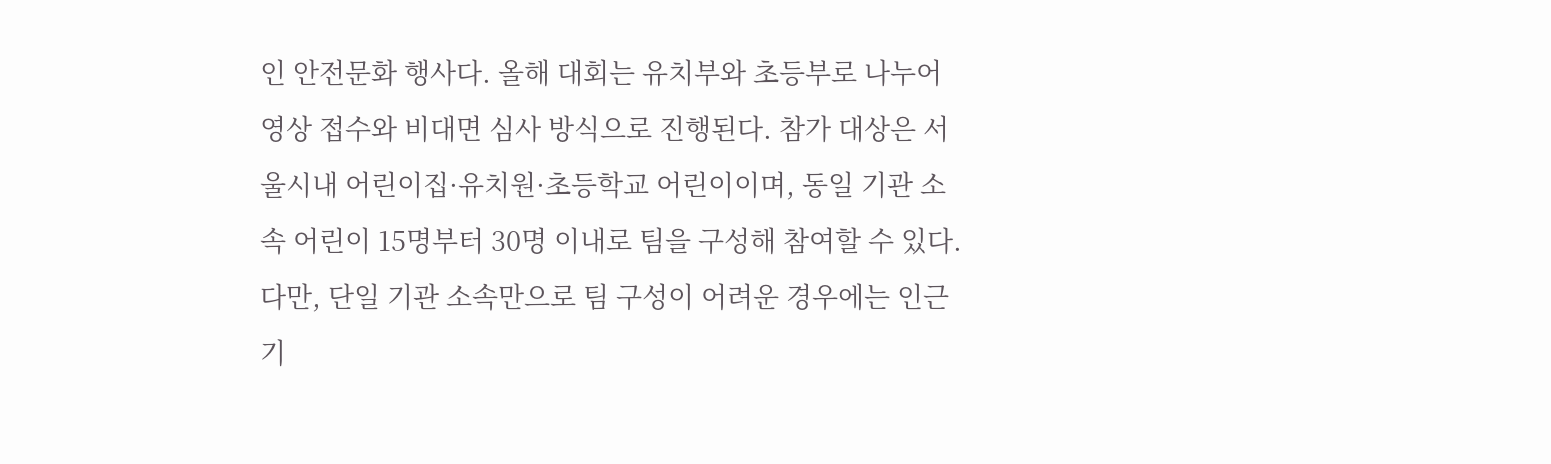인 안전문화 행사다. 올해 대회는 유치부와 초등부로 나누어 영상 접수와 비대면 심사 방식으로 진행된다. 참가 대상은 서울시내 어린이집·유치원·초등학교 어린이이며, 동일 기관 소속 어린이 15명부터 30명 이내로 팀을 구성해 참여할 수 있다. 다만, 단일 기관 소속만으로 팀 구성이 어려운 경우에는 인근 기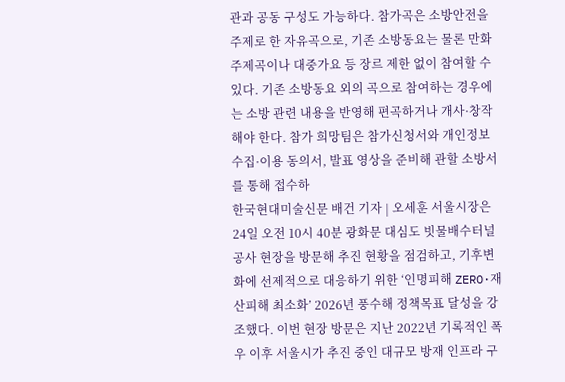관과 공동 구성도 가능하다. 참가곡은 소방안전을 주제로 한 자유곡으로, 기존 소방동요는 물론 만화주제곡이나 대중가요 등 장르 제한 없이 참여할 수 있다. 기존 소방동요 외의 곡으로 참여하는 경우에는 소방 관련 내용을 반영해 편곡하거나 개사·창작해야 한다. 참가 희망팀은 참가신청서와 개인정보 수집·이용 동의서, 발표 영상을 준비해 관할 소방서를 통해 접수하
한국현대미술신문 배건 기자 | 오세훈 서울시장은 24일 오전 10시 40분 광화문 대심도 빗물배수터널 공사 현장을 방문해 추진 현황을 점검하고, 기후변화에 선제적으로 대응하기 위한 ‘인명피해 ZERO·재산피해 최소화’ 2026년 풍수해 정책목표 달성을 강조했다. 이번 현장 방문은 지난 2022년 기록적인 폭우 이후 서울시가 추진 중인 대규모 방재 인프라 구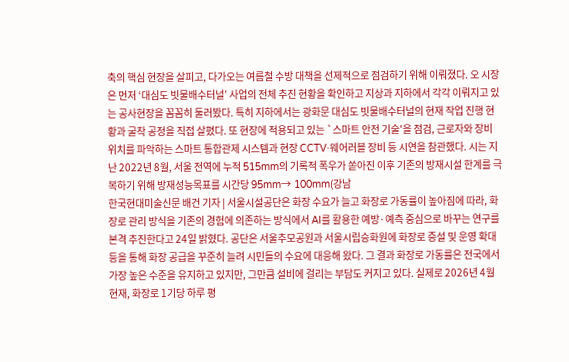축의 핵심 현장을 살피고, 다가오는 여름철 수방 대책을 선제적으로 점검하기 위해 이뤄졌다. 오 시장은 먼저 ‘대심도 빗물배수터널’ 사업의 전체 추진 현황을 확인하고 지상과 지하에서 각각 이뤄지고 있는 공사현장을 꼼꼼히 둘러봤다. 특히 지하에서는 광화문 대심도 빗물배수터널의 현재 작업 진행 현황과 굴착 공정을 직접 살폈다. 또 현장에 적용되고 있는 `스마트 안전 기술'을 점검, 근로자와 장비 위치를 파악하는 스마트 통합관제 시스템과 현장 CCTV·웨어러블 장비 등 시연을 참관했다. 시는 지난 2022년 8월, 서울 전역에 누적 515mm의 기록적 폭우가 쏟아진 이후 기존의 방재시설 한계를 극복하기 위해 방재성능목표를 시간당 95mm→ 100mm(강남
한국현대미술신문 배건 기자 | 서울시설공단은 화장 수요가 늘고 화장로 가동률이 높아짐에 따라, 화장로 관리 방식을 기존의 경험에 의존하는 방식에서 AI를 활용한 예방·예측 중심으로 바꾸는 연구를 본격 추진한다고 24일 밝혔다. 공단은 서울추모공원과 서울시립승화원에 화장로 증설 및 운영 확대 등을 통해 화장 공급을 꾸준히 늘려 시민들의 수요에 대응해 왔다. 그 결과 화장로 가동률은 전국에서 가장 높은 수준을 유지하고 있지만, 그만큼 설비에 걸리는 부담도 커지고 있다. 실제로 2026년 4월 현재, 화장로 1기당 하루 평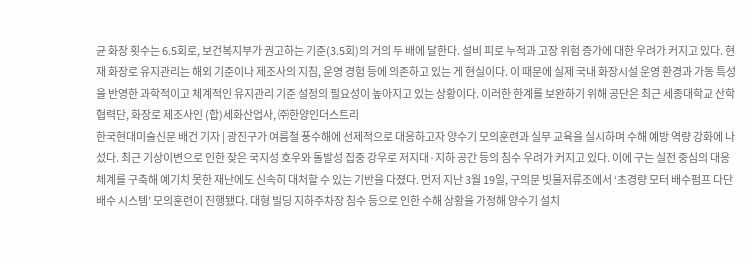균 화장 횟수는 6.5회로, 보건복지부가 권고하는 기준(3.5회)의 거의 두 배에 달한다. 설비 피로 누적과 고장 위험 증가에 대한 우려가 커지고 있다. 현재 화장로 유지관리는 해외 기준이나 제조사의 지침, 운영 경험 등에 의존하고 있는 게 현실이다. 이 때문에 실제 국내 화장시설 운영 환경과 가동 특성을 반영한 과학적이고 체계적인 유지관리 기준 설정의 필요성이 높아지고 있는 상황이다. 이러한 한계를 보완하기 위해 공단은 최근 세종대학교 산학협력단, 화장로 제조사인 (합)세화산업사, ㈜한양인더스트리
한국현대미술신문 배건 기자 | 광진구가 여름철 풍수해에 선제적으로 대응하고자 양수기 모의훈련과 실무 교육을 실시하며 수해 예방 역량 강화에 나섰다. 최근 기상이변으로 인한 잦은 국지성 호우와 돌발성 집중 강우로 저지대·지하 공간 등의 침수 우려가 커지고 있다. 이에 구는 실전 중심의 대응 체계를 구축해 예기치 못한 재난에도 신속히 대처할 수 있는 기반을 다졌다. 먼저 지난 3월 19일, 구의문 빗물저류조에서 ‘초경량 모터 배수펌프 다단 배수 시스템’ 모의훈련이 진행됐다. 대형 빌딩 지하주차장 침수 등으로 인한 수해 상황을 가정해 양수기 설치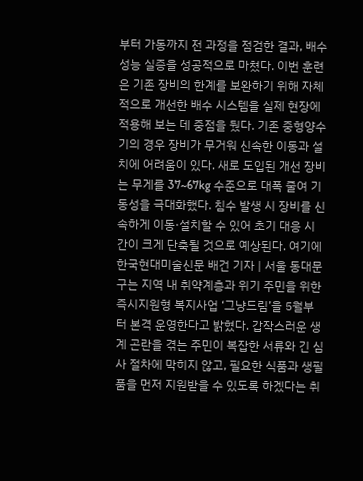부터 가동까지 전 과정을 점검한 결과, 배수 성능 실증을 성공적으로 마쳤다. 이번 훈련은 기존 장비의 한계를 보완하기 위해 자체적으로 개선한 배수 시스템을 실제 현장에 적용해 보는 데 중점을 뒀다. 기존 중형양수기의 경우 장비가 무거워 신속한 이동과 설치에 어려움이 있다. 새로 도입된 개선 장비는 무게를 37~67kg 수준으로 대폭 줄여 기동성을 극대화했다. 침수 발생 시 장비를 신속하게 이동·설치할 수 있어 초기 대응 시간이 크게 단축될 것으로 예상된다. 여기에
한국현대미술신문 배건 기자 | 서울 동대문구는 지역 내 취약계층과 위기 주민을 위한 즉시지원형 복지사업 ‘그냥드림’을 5월부터 본격 운영한다고 밝혔다. 갑작스러운 생계 곤란을 겪는 주민이 복잡한 서류와 긴 심사 절차에 막히지 않고, 필요한 식품과 생필품을 먼저 지원받을 수 있도록 하겠다는 취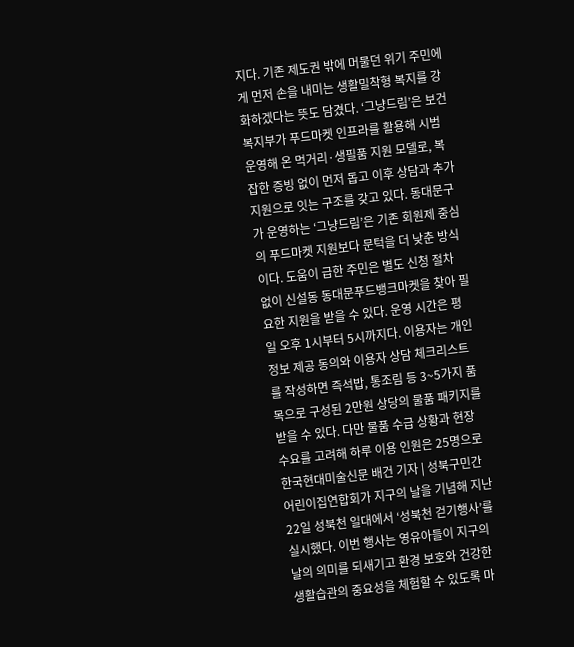지다. 기존 제도권 밖에 머물던 위기 주민에게 먼저 손을 내미는 생활밀착형 복지를 강화하겠다는 뜻도 담겼다. ‘그냥드림’은 보건복지부가 푸드마켓 인프라를 활용해 시범 운영해 온 먹거리·생필품 지원 모델로, 복잡한 증빙 없이 먼저 돕고 이후 상담과 추가 지원으로 잇는 구조를 갖고 있다. 동대문구가 운영하는 ‘그냥드림’은 기존 회원제 중심의 푸드마켓 지원보다 문턱을 더 낮춘 방식이다. 도움이 급한 주민은 별도 신청 절차 없이 신설동 동대문푸드뱅크마켓을 찾아 필요한 지원을 받을 수 있다. 운영 시간은 평일 오후 1시부터 5시까지다. 이용자는 개인정보 제공 동의와 이용자 상담 체크리스트를 작성하면 즉석밥, 통조림 등 3~5가지 품목으로 구성된 2만원 상당의 물품 패키지를 받을 수 있다. 다만 물품 수급 상황과 현장 수요를 고려해 하루 이용 인원은 25명으로
한국현대미술신문 배건 기자 | 성북구민간어린이집연합회가 지구의 날을 기념해 지난 22일 성북천 일대에서 ‘성북천 걷기행사’를 실시했다. 이번 행사는 영유아들이 지구의 날의 의미를 되새기고 환경 보호와 건강한 생활습관의 중요성을 체험할 수 있도록 마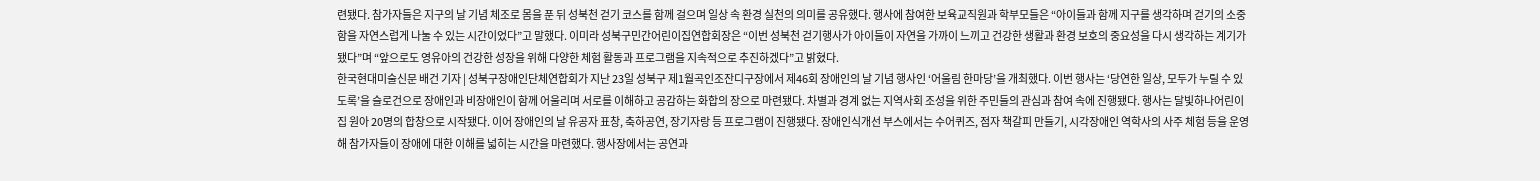련됐다. 참가자들은 지구의 날 기념 체조로 몸을 푼 뒤 성북천 걷기 코스를 함께 걸으며 일상 속 환경 실천의 의미를 공유했다. 행사에 참여한 보육교직원과 학부모들은 “아이들과 함께 지구를 생각하며 걷기의 소중함을 자연스럽게 나눌 수 있는 시간이었다”고 말했다. 이미라 성북구민간어린이집연합회장은 “이번 성북천 걷기행사가 아이들이 자연을 가까이 느끼고 건강한 생활과 환경 보호의 중요성을 다시 생각하는 계기가 됐다”며 “앞으로도 영유아의 건강한 성장을 위해 다양한 체험 활동과 프로그램을 지속적으로 추진하겠다”고 밝혔다.
한국현대미술신문 배건 기자 | 성북구장애인단체연합회가 지난 23일 성북구 제1월곡인조잔디구장에서 제46회 장애인의 날 기념 행사인 ‘어울림 한마당’을 개최했다. 이번 행사는 ‘당연한 일상, 모두가 누릴 수 있도록’을 슬로건으로 장애인과 비장애인이 함께 어울리며 서로를 이해하고 공감하는 화합의 장으로 마련됐다. 차별과 경계 없는 지역사회 조성을 위한 주민들의 관심과 참여 속에 진행됐다. 행사는 달빛하나어린이집 원아 20명의 합창으로 시작됐다. 이어 장애인의 날 유공자 표창, 축하공연, 장기자랑 등 프로그램이 진행됐다. 장애인식개선 부스에서는 수어퀴즈, 점자 책갈피 만들기, 시각장애인 역학사의 사주 체험 등을 운영해 참가자들이 장애에 대한 이해를 넓히는 시간을 마련했다. 행사장에서는 공연과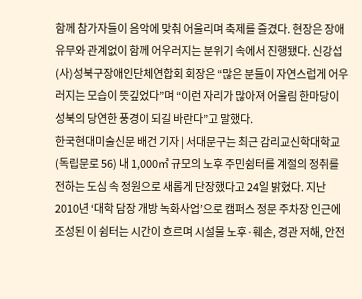함께 참가자들이 음악에 맞춰 어울리며 축제를 즐겼다. 현장은 장애 유무와 관계없이 함께 어우러지는 분위기 속에서 진행됐다. 신강섭 (사)성북구장애인단체연합회 회장은 “많은 분들이 자연스럽게 어우러지는 모습이 뜻깊었다”며 “이런 자리가 많아져 어울림 한마당이 성북의 당연한 풍경이 되길 바란다”고 말했다.
한국현대미술신문 배건 기자 | 서대문구는 최근 감리교신학대학교(독립문로 56) 내 1,000㎡ 규모의 노후 주민쉼터를 계절의 정취를 전하는 도심 속 정원으로 새롭게 단장했다고 24일 밝혔다. 지난 2010년 ‘대학 담장 개방 녹화사업’으로 캠퍼스 정문 주차장 인근에 조성된 이 쉼터는 시간이 흐르며 시설물 노후·훼손, 경관 저해, 안전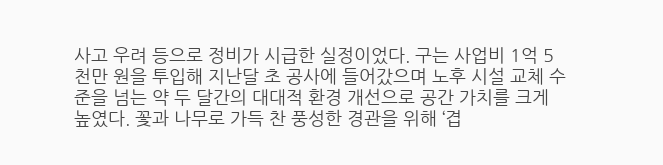사고 우려 등으로 정비가 시급한 실정이었다. 구는 사업비 1억 5천만 원을 투입해 지난달 초 공사에 들어갔으며 노후 시설 교체 수준을 넘는 약 두 달간의 대대적 환경 개선으로 공간 가치를 크게 높였다. 꽃과 나무로 가득 찬 풍성한 경관을 위해 ‘겹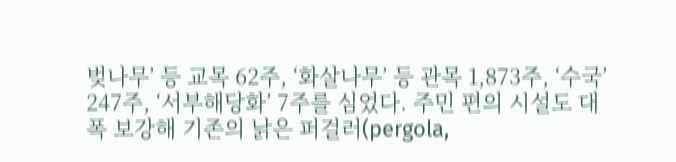벚나무’ 등 교목 62주, ‘화살나무’ 등 관목 1,873주, ‘수국’ 247주, ‘서부해당화’ 7주를 심었다. 주민 편의 시설도 대폭 보강해 기존의 낡은 퍼걸러(pergola,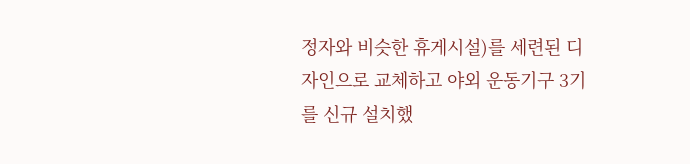정자와 비슷한 휴게시설)를 세련된 디자인으로 교체하고 야외 운동기구 3기를 신규 설치했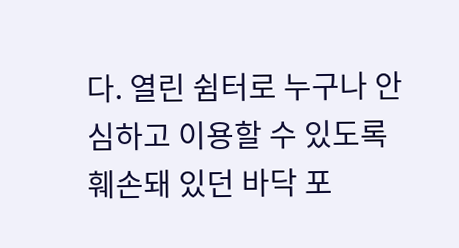다. 열린 쉼터로 누구나 안심하고 이용할 수 있도록 훼손돼 있던 바닥 포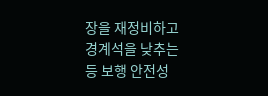장을 재정비하고 경계석을 낮추는 등 보행 안전성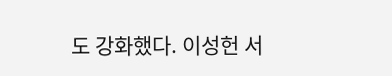도 강화했다. 이성헌 서